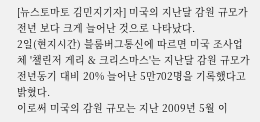[뉴스토마토 김민지기자] 미국의 지난달 감원 규모가 전년 보다 크게 늘어난 것으로 나타났다.
2일(현지시간) 블룸버그통신에 따르면 미국 조사업체 '챌린저 게리 & 크리스마스'는 지난달 감원 규모가 전년동기 대비 20% 늘어난 5만702명을 기록했다고 밝혔다.
이로써 미국의 감원 규모는 지난 2009년 5월 이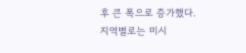후 큰 폭으로 증가했다.
지역별로는 미시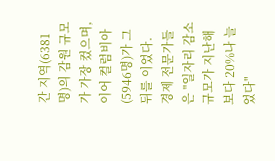간 지역(6381명)의 감원 규모가 가장 컸으며, 이어 컬럼비아(5946명)가 그 뒤를 이었다.
경제 전문가들은 "일자리 감소 규모가 지난해 보다 20%나 늘었다"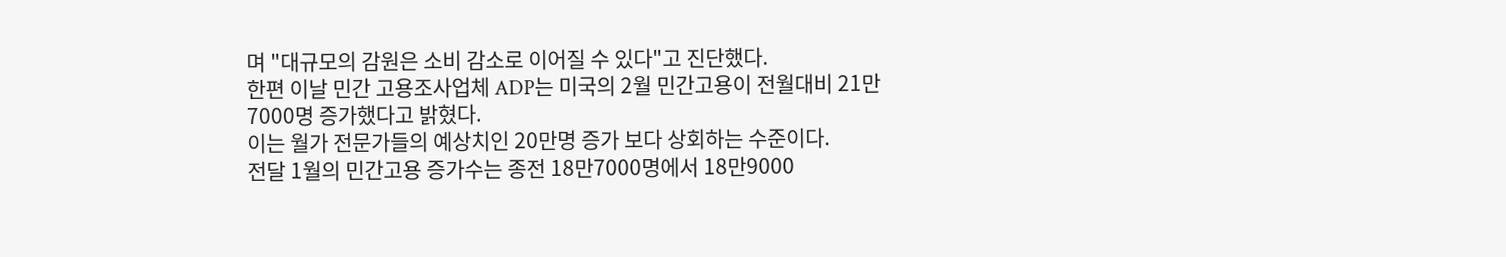며 "대규모의 감원은 소비 감소로 이어질 수 있다"고 진단했다.
한편 이날 민간 고용조사업체 ADP는 미국의 2월 민간고용이 전월대비 21만7000명 증가했다고 밝혔다.
이는 월가 전문가들의 예상치인 20만명 증가 보다 상회하는 수준이다.
전달 1월의 민간고용 증가수는 종전 18만7000명에서 18만9000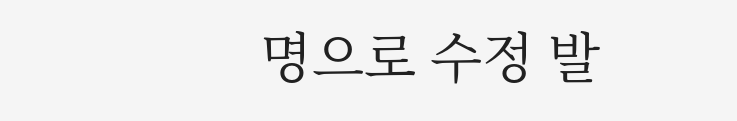명으로 수정 발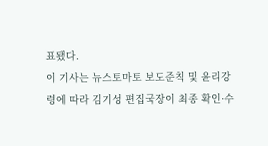표됐다.
이 기사는 뉴스토마토 보도준칙 및 윤리강령에 따라 김기성 편집국장이 최종 확인·수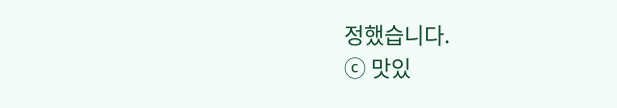정했습니다.
ⓒ 맛있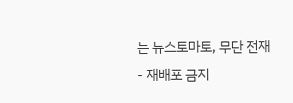는 뉴스토마토, 무단 전재 - 재배포 금지